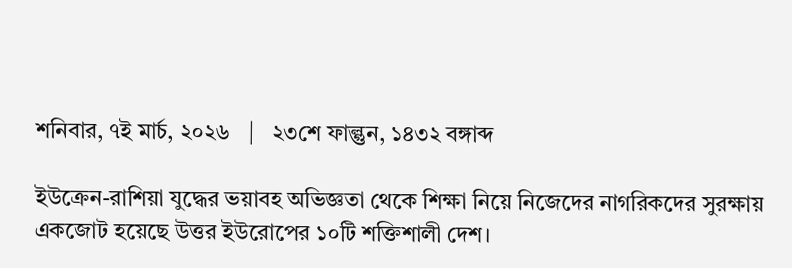শনিবার, ৭ই মার্চ, ২০২৬   |   ২৩শে ফাল্গুন, ১৪৩২ বঙ্গাব্দ

ইউক্রেন-রাশিয়া যুদ্ধের ভয়াবহ অভিজ্ঞতা থেকে শিক্ষা নিয়ে নিজেদের নাগরিকদের সুরক্ষায় একজোট হয়েছে উত্তর ইউরোপের ১০টি শক্তিশালী দেশ।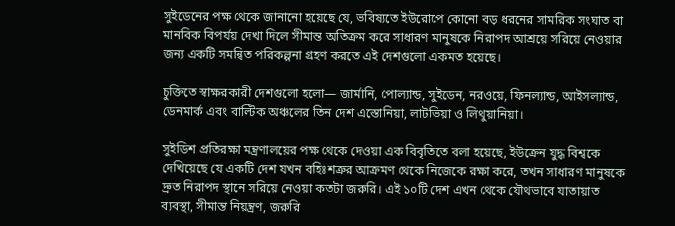সুইডেনের পক্ষ থেকে জানানো হয়েছে যে, ভবিষ্যতে ইউরোপে কোনো বড় ধরনের সামরিক সংঘাত বা মানবিক বিপর্যয় দেখা দিলে সীমান্ত অতিক্রম করে সাধারণ মানুষকে নিরাপদ আশ্রয়ে সরিয়ে নেওয়ার জন্য একটি সমন্বিত পরিকল্পনা গ্রহণ করতে এই দেশগুলো একমত হয়েছে।

চুক্তিতে স্বাক্ষরকারী দেশগুলো হলো— জার্মানি, পোল্যান্ড, সুইডেন, নরওয়ে, ফিনল্যান্ড, আইসল্যান্ড, ডেনমার্ক এবং বাল্টিক অঞ্চলের তিন দেশ এস্তোনিয়া, লাটভিয়া ও লিথুয়ানিয়া।

সুইডিশ প্রতিরক্ষা মন্ত্রণালয়ের পক্ষ থেকে দেওয়া এক বিবৃতিতে বলা হয়েছে, ইউক্রেন যুদ্ধ বিশ্বকে দেখিয়েছে যে একটি দেশ যখন বহিঃশত্রুর আক্রমণ থেকে নিজেকে রক্ষা করে, তখন সাধারণ মানুষকে দ্রুত নিরাপদ স্থানে সরিয়ে নেওয়া কতটা জরুরি। এই ১০টি দেশ এখন থেকে যৌথভাবে যাতায়াত ব্যবস্থা, সীমান্ত নিয়ন্ত্রণ, জরুরি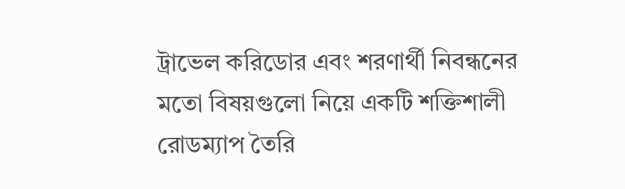ট্রাভেল করিডোর এবং শরণার্থী নিবন্ধনের মতো বিষয়গুলো নিয়ে একটি শক্তিশালী রোডম্যাপ তৈরি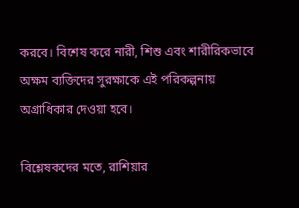করবে। বিশেষ করে নারী, শিশু এবং শারীরিকভাবে অক্ষম ব্যক্তিদের সুরক্ষাকে এই পরিকল্পনায় অগ্রাধিকার দেওয়া হবে।

বিশ্লেষকদের মতে, রাশিয়ার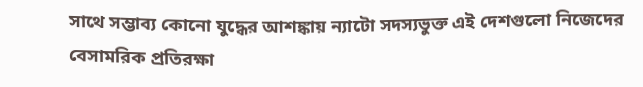সাথে সম্ভাব্য কোনো যুদ্ধের আশঙ্কায় ন্যাটো সদস্যভুক্ত এই দেশগুলো নিজেদের বেসামরিক প্রতিরক্ষা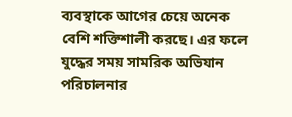ব্যবস্থাকে আগের চেয়ে অনেক বেশি শক্তিশালী করছে। এর ফলে যুদ্ধের সময় সামরিক অভিযান পরিচালনার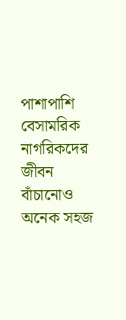পাশাপাশি বেসামরিক নাগরিকদের জীবন বাঁচানোও অনেক সহজ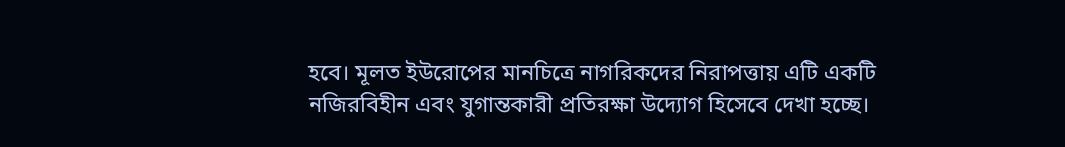হবে। মূলত ইউরোপের মানচিত্রে নাগরিকদের নিরাপত্তায় এটি একটি নজিরবিহীন এবং যুগান্তকারী প্রতিরক্ষা উদ্যোগ হিসেবে দেখা হচ্ছে।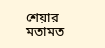শেয়ার
মতামত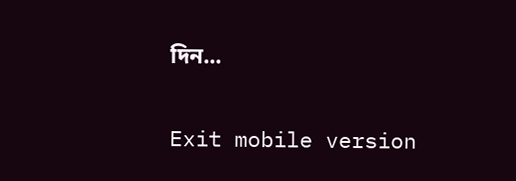দিন...

Exit mobile version